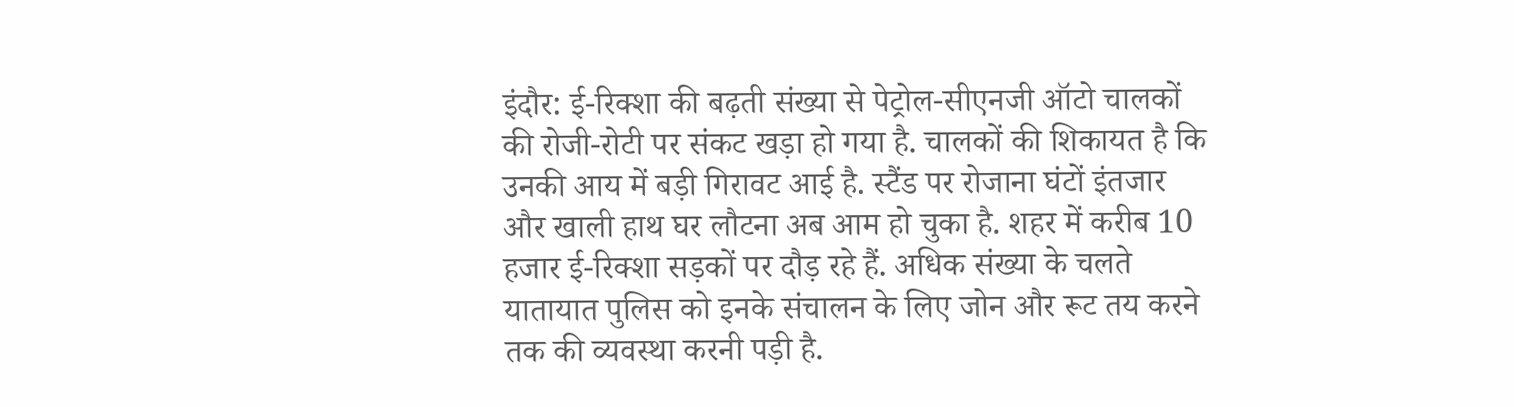इंदौर: ई-रिक्शा की बढ़ती संख्या से पेट्रोल-सीएनजी ऑटो चालकों की रोजी-रोटी पर संकट खड़ा हो गया है. चालकों की शिकायत है कि उनकी आय में बड़ी गिरावट आई है. स्टैंड पर रोजाना घंटों इंतजार और खाली हाथ घर लौटना अब आम हो चुका है. शहर में करीब 10 हजार ई-रिक्शा सड़कों पर दौड़ रहे हैं. अधिक संख्या के चलते यातायात पुलिस को इनके संचालन के लिए जोन और रूट तय करने तक की व्यवस्था करनी पड़ी है.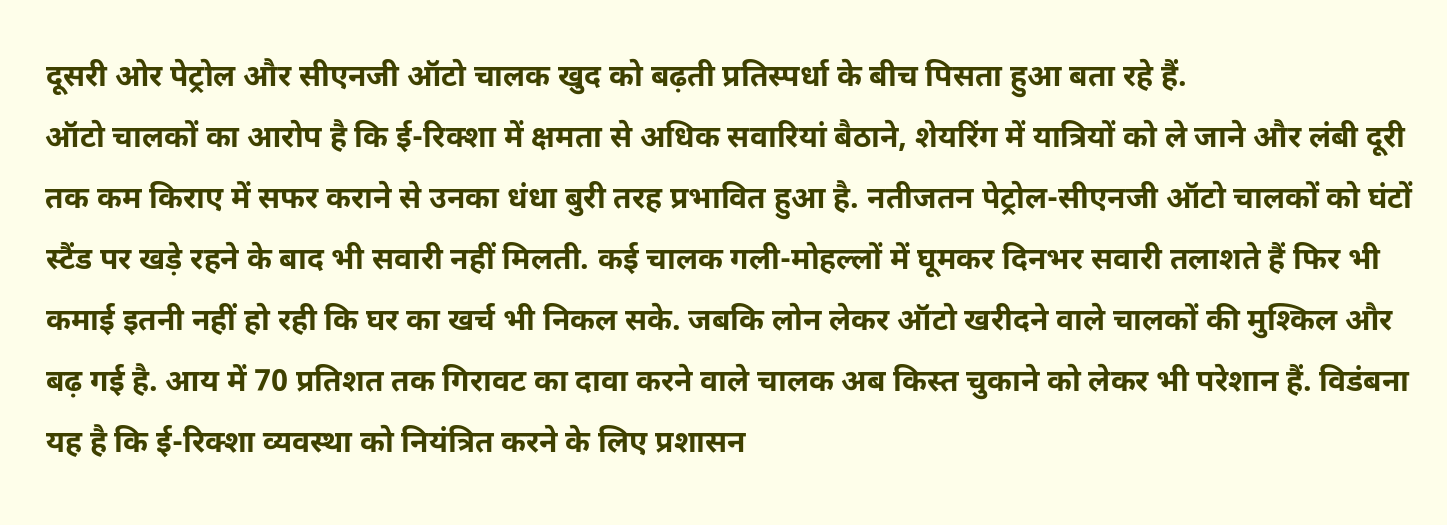दूसरी ओर पेट्रोल और सीएनजी ऑटो चालक खुद को बढ़ती प्रतिस्पर्धा के बीच पिसता हुआ बता रहे हैं.
ऑटो चालकों का आरोप है कि ई-रिक्शा में क्षमता से अधिक सवारियां बैठाने, शेयरिंग में यात्रियों को ले जाने और लंबी दूरी तक कम किराए में सफर कराने से उनका धंधा बुरी तरह प्रभावित हुआ है. नतीजतन पेट्रोल-सीएनजी ऑटो चालकों को घंटों स्टैंड पर खड़े रहने के बाद भी सवारी नहीं मिलती. कई चालक गली-मोहल्लों में घूमकर दिनभर सवारी तलाशते हैं फिर भी कमाई इतनी नहीं हो रही कि घर का खर्च भी निकल सके. जबकि लोन लेकर ऑटो खरीदने वाले चालकों की मुश्किल और बढ़ गई है. आय में 70 प्रतिशत तक गिरावट का दावा करने वाले चालक अब किस्त चुकाने को लेकर भी परेशान हैं. विडंबना यह है कि ई-रिक्शा व्यवस्था को नियंत्रित करने के लिए प्रशासन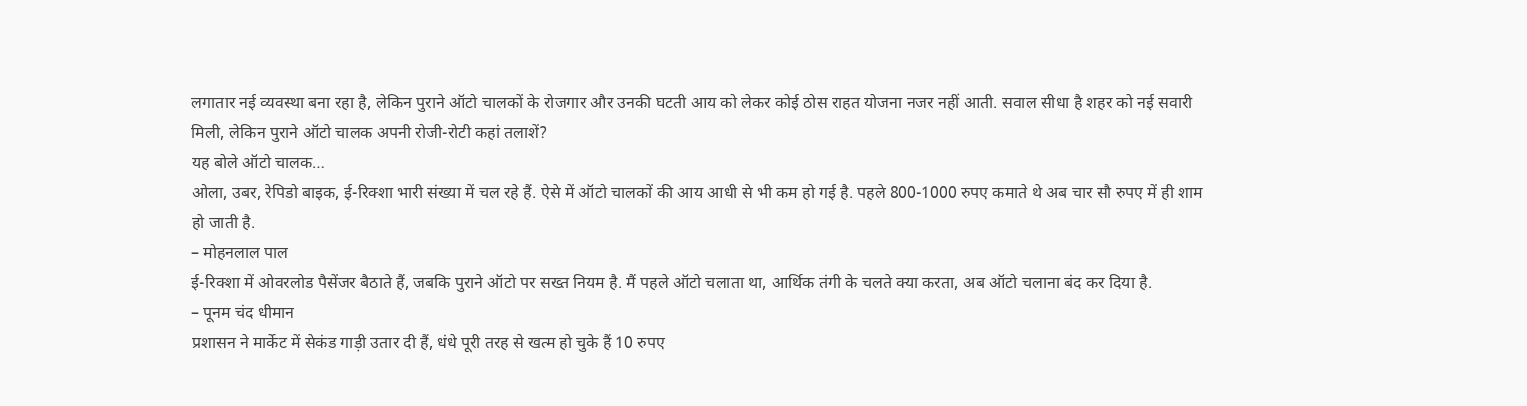लगातार नई व्यवस्था बना रहा है, लेकिन पुराने ऑटो चालकों के रोजगार और उनकी घटती आय को लेकर कोई ठोस राहत योजना नजर नहीं आती. सवाल सीधा है शहर को नई सवारी मिली, लेकिन पुराने ऑटो चालक अपनी रोजी-रोटी कहां तलाशें?
यह बोले ऑटो चालक…
ओला, उबर, रेपिडो बाइक, ई-रिक्शा भारी संख्या में चल रहे हैं. ऐसे में ऑटो चालकों की आय आधी से भी कम हो गई है. पहले 800-1000 रुपए कमाते थे अब चार सौ रुपए में ही शाम हो जाती है.
– मोहनलाल पाल
ई-रिक्शा में ओवरलोड पैसेंजर बैठाते हैं, जबकि पुराने ऑटो पर सख्त नियम है. मैं पहले ऑटो चलाता था, आर्थिक तंगी के चलते क्या करता, अब ऑटो चलाना बंद कर दिया है.
– पूनम चंद धीमान
प्रशासन ने मार्केट में सेकंड गाड़ी उतार दी हैं, धंधे पूरी तरह से खत्म हो चुके हैं 10 रुपए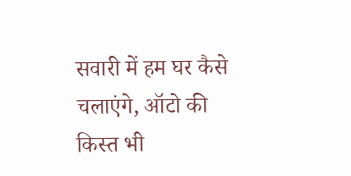सवारी में हम घर कैसे चलाएंगे, ऑटो की किस्त भी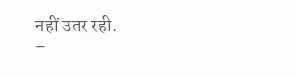नहीं उतर रही.
–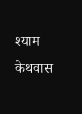श्याम केथवास